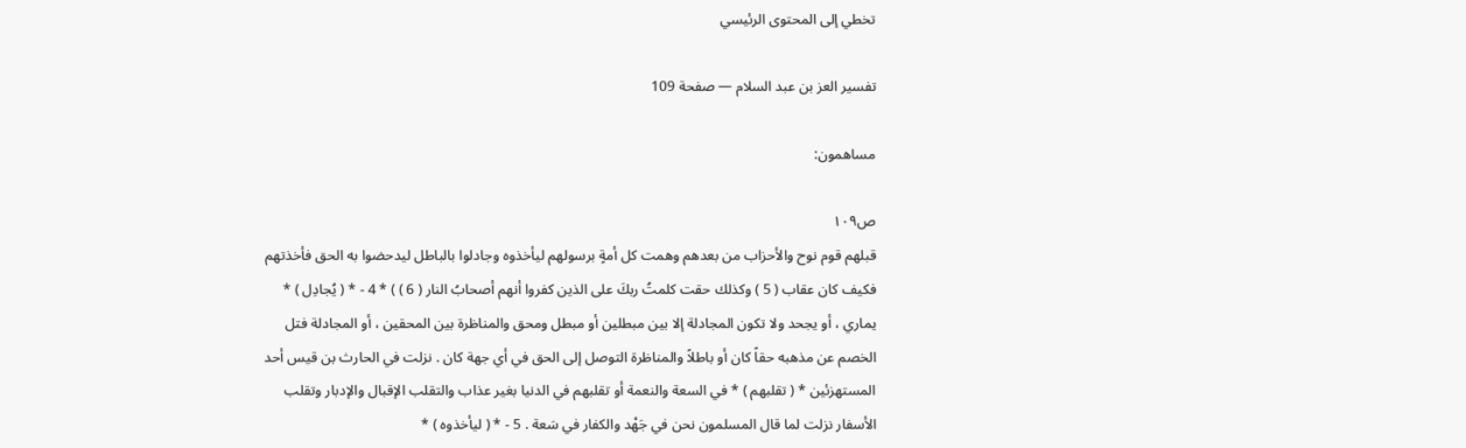تخطي إلى المحتوى الرئيسي

تفسير العز بن عبد السلام — صفحة 109

مساهمون:

ص١٠٩
قبلهم قوم نوح والأحزاب من بعدهم وهمت كل أمةٍ برسولهم ليأخذوه وجادلوا بالباطل ليدحضوا به الحق فأخذتهم فكيف كان عقاب ( 5 ) وكذلك حقت كلمتُ ربكَ على الذين كفروا أنهم أصحابُ النار ( 6 ) ) * 4 - * ( يُجادِل ) * يماري ، أو يجحد ولا تكون المجادلة إلا بين مبطلين أو مبطل ومحق والمناظرة بين المحقين ، أو المجادلة فتل الخصم عن مذهبه حقاً كان أو باطلاً والمناظرة التوصل إلى الحق في أي جهة كان . نزلت في الحارث بن قيس أحد المستهزئين * ( تقلبهم ) * في السعة والنعمة أو تقلبهم في الدنيا بغير عذاب والتقلب الإقبال والإدبار وتقلب الأسفار نزلت لما قال المسلمون نحن في جَهْد والكفار في سَعة . 5 - * ( ليأخذوه ) *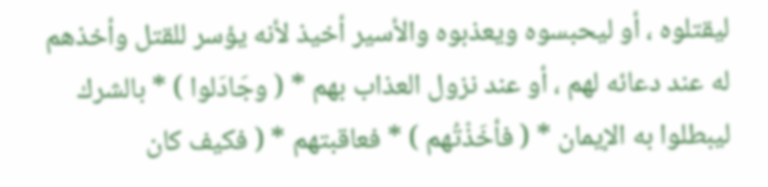ليقتلوه ، أو ليحبسوه ويعذبوه والأسير أخيذ لأنه يؤسر للقتل وأخذهم له عند دعائه لهم ، أو عند نزول العذاب بهم * ( وجَادَلوا ) * بالشرك ليبطلوا به الإيمان * ( فأخَذْتُهم ) * فعاقبتهم * ( فكيف كان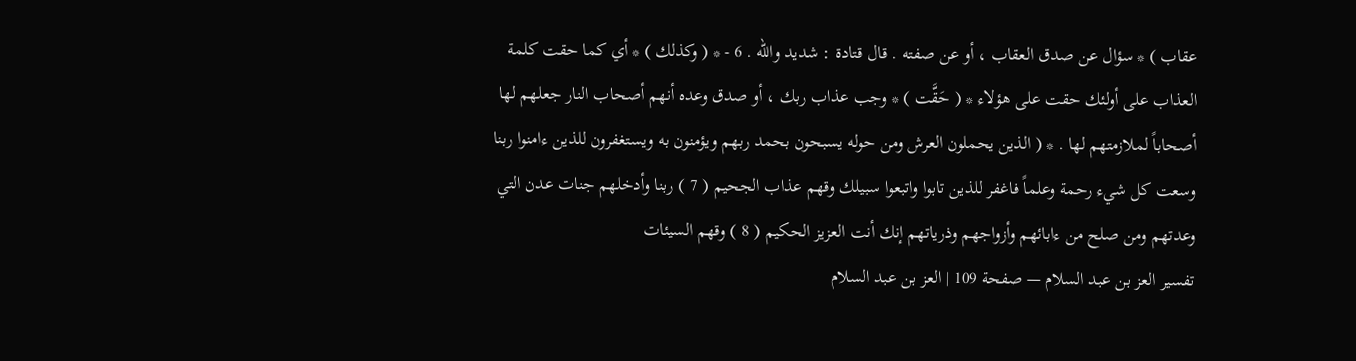عقاب ) * سؤال عن صدق العقاب ، أو عن صفته . قال قتادة : شديد والله . 6 - * ( وكذلك ) * أي كما حقت كلمة العذاب على أولئك حقت على هؤلاء * ( حَقَّت ) * وجب عذاب ربك ، أو صدق وعده أنهم أصحاب النار جعلهم لها أصحاباً لملازمتهم لها . * ( الذين يحملون العرش ومن حوله يسبحون بحمد ربهم ويؤمنون به ويستغفرون للذين ءامنوا ربنا وسعت كل شيء رحمة وعلماً فاغفر للذين تابوا واتبعوا سبيلك وقهم عذاب الجحيم ( 7 ) ربنا وأدخلهم جنات عدن التي وعدتهم ومن صلح من ءابائهم وأزواجهم وذرياتهم إنك أنت العزيز الحكيم ( 8 ) وقهم السيئات
تفسير العز بن عبد السلام — صفحة 109 | العز بن عبد السلام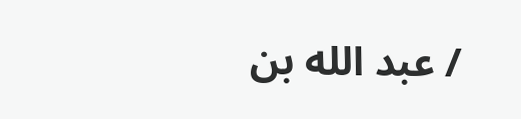/ عبد الله بن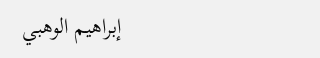إبراهيم الوهبي